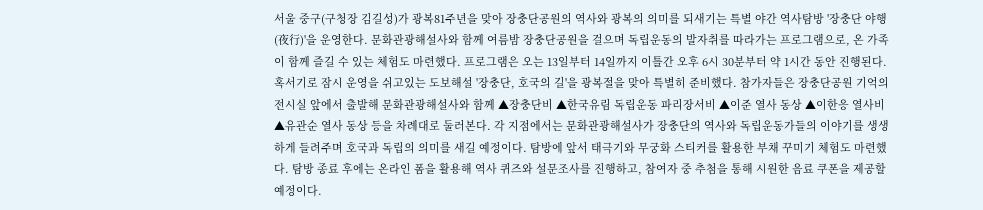서울 중구(구청장 김길성)가 광복81주년을 맞아 장충단공원의 역사와 광복의 의미를 되새기는 특별 야간 역사탐방 '장충단 야행(夜行)'을 운영한다. 문화관광해설사와 함께 여름밤 장충단공원을 걸으며 독립운동의 발자취를 따라가는 프로그램으로, 온 가족이 함께 즐길 수 있는 체험도 마련했다. 프로그램은 오는 13일부터 14일까지 이틀간 오후 6시 30분부터 약 1시간 동안 진행된다. 혹서기로 잠시 운영을 쉬고있는 도보해설 '장충단, 호국의 길'을 광복절을 맞아 특별히 준비했다. 참가자들은 장충단공원 기억의 전시실 앞에서 출발해 문화관광해설사와 함께 ▲장충단비 ▲한국유림 독립운동 파리장서비 ▲이준 열사 동상 ▲이한응 열사비 ▲유관순 열사 동상 등을 차례대로 둘러본다. 각 지점에서는 문화관광해설사가 장충단의 역사와 독립운동가들의 이야기를 생생하게 들려주며 호국과 독립의 의미를 새길 예정이다. 탐방에 앞서 태극기와 무궁화 스티커를 활용한 부채 꾸미기 체험도 마련했다. 탐방 종료 후에는 온라인 폼을 활용해 역사 퀴즈와 설문조사를 진행하고, 참여자 중 추첨을 통해 시원한 음료 쿠폰을 제공할 예정이다.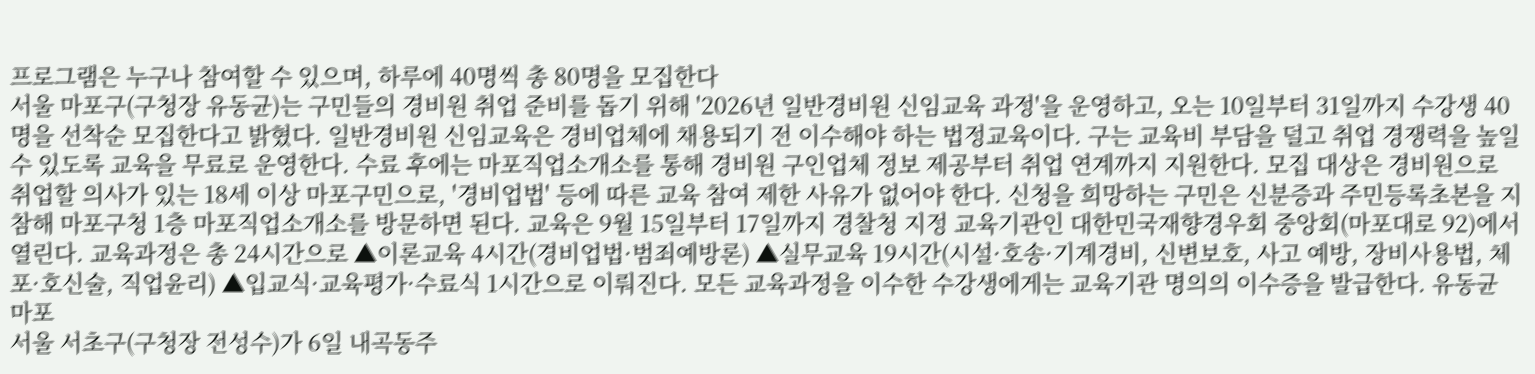프로그램은 누구나 참여할 수 있으며, 하루에 40명씩 총 80명을 모집한다
서울 마포구(구청장 유동균)는 구민들의 경비원 취업 준비를 돕기 위해 '2026년 일반경비원 신임교육 과정'을 운영하고, 오는 10일부터 31일까지 수강생 40명을 선착순 모집한다고 밝혔다. 일반경비원 신임교육은 경비업체에 채용되기 전 이수해야 하는 법정교육이다. 구는 교육비 부담을 덜고 취업 경쟁력을 높일 수 있도록 교육을 무료로 운영한다. 수료 후에는 마포직업소개소를 통해 경비원 구인업체 정보 제공부터 취업 연계까지 지원한다. 모집 대상은 경비원으로 취업할 의사가 있는 18세 이상 마포구민으로, '경비업법' 등에 따른 교육 참여 제한 사유가 없어야 한다. 신청을 희망하는 구민은 신분증과 주민등록초본을 지참해 마포구청 1층 마포직업소개소를 방문하면 된다. 교육은 9월 15일부터 17일까지 경찰청 지정 교육기관인 대한민국재향경우회 중앙회(마포대로 92)에서 열린다. 교육과정은 총 24시간으로 ▲이론교육 4시간(경비업법·범죄예방론) ▲실무교육 19시간(시설·호송·기계경비, 신변보호, 사고 예방, 장비사용법, 체포·호신술, 직업윤리) ▲입교식·교육평가·수료식 1시간으로 이뤄진다. 모든 교육과정을 이수한 수강생에게는 교육기관 명의의 이수증을 발급한다. 유동균 마포
서울 서초구(구청장 전성수)가 6일 내곡동주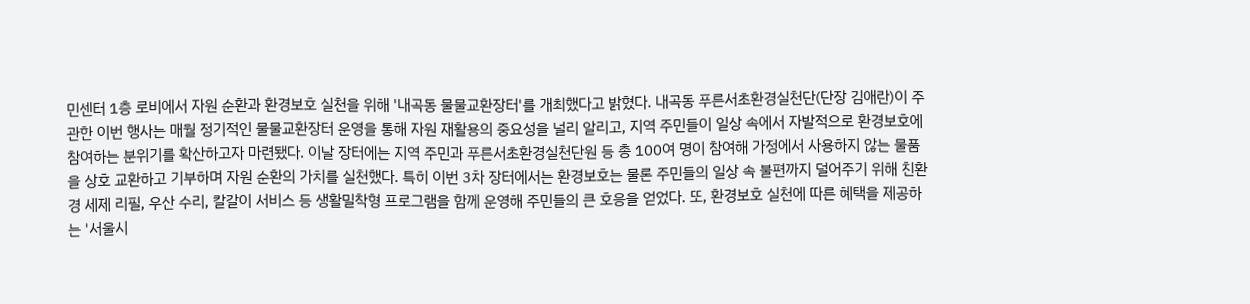민센터 1층 로비에서 자원 순환과 환경보호 실천을 위해 '내곡동 물물교환장터'를 개최했다고 밝혔다. 내곡동 푸른서초환경실천단(단장 김애란)이 주관한 이번 행사는 매월 정기적인 물물교환장터 운영을 통해 자원 재활용의 중요성을 널리 알리고, 지역 주민들이 일상 속에서 자발적으로 환경보호에 참여하는 분위기를 확산하고자 마련됐다. 이날 장터에는 지역 주민과 푸른서초환경실천단원 등 총 100여 명이 참여해 가정에서 사용하지 않는 물품을 상호 교환하고 기부하며 자원 순환의 가치를 실천했다. 특히 이번 3차 장터에서는 환경보호는 물론 주민들의 일상 속 불편까지 덜어주기 위해 친환경 세제 리필, 우산 수리, 칼갈이 서비스 등 생활밀착형 프로그램을 함께 운영해 주민들의 큰 호응을 얻었다. 또, 환경보호 실천에 따른 혜택을 제공하는 '서울시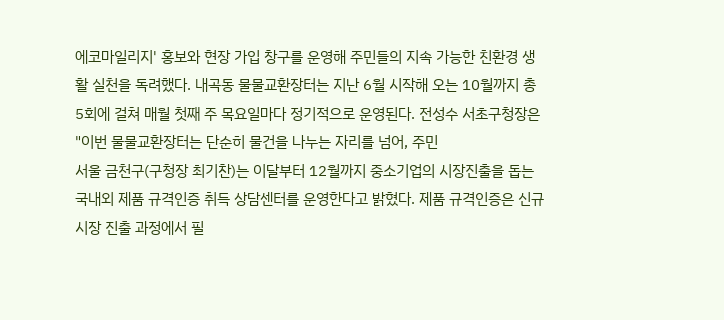에코마일리지' 홍보와 현장 가입 창구를 운영해 주민들의 지속 가능한 친환경 생활 실천을 독려했다. 내곡동 물물교환장터는 지난 6월 시작해 오는 10월까지 총 5회에 걸쳐 매월 첫째 주 목요일마다 정기적으로 운영된다. 전성수 서초구청장은 "이번 물물교환장터는 단순히 물건을 나누는 자리를 넘어, 주민
서울 금천구(구청장 최기찬)는 이달부터 12월까지 중소기업의 시장진출을 돕는 국내외 제품 규격인증 취득 상담센터를 운영한다고 밝혔다. 제품 규격인증은 신규 시장 진출 과정에서 필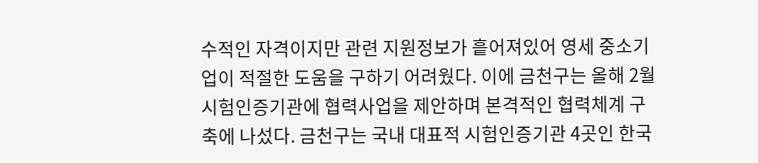수적인 자격이지만 관련 지원정보가 흩어져있어 영세 중소기업이 적절한 도움을 구하기 어려웠다. 이에 금천구는 올해 2월 시험인증기관에 협력사업을 제안하며 본격적인 협력체계 구축에 나섰다. 금천구는 국내 대표적 시험인증기관 4곳인 한국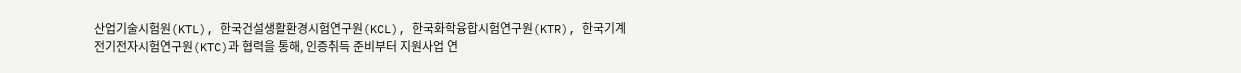산업기술시험원(KTL), 한국건설생활환경시험연구원(KCL), 한국화학융합시험연구원(KTR), 한국기계전기전자시험연구원(KTC)과 협력을 통해, 인증취득 준비부터 지원사업 연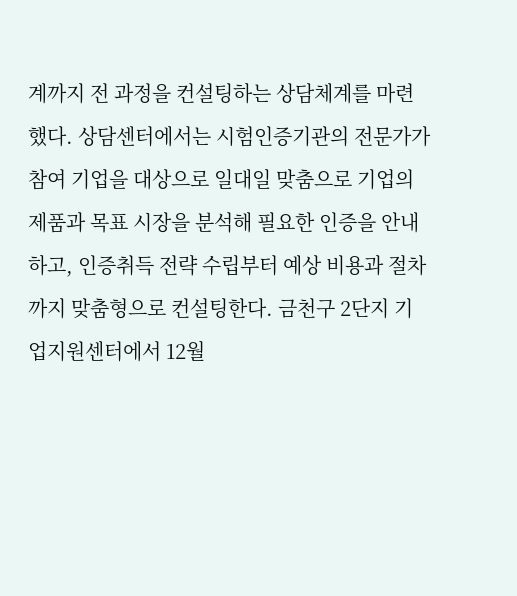계까지 전 과정을 컨설팅하는 상담체계를 마련했다. 상담센터에서는 시험인증기관의 전문가가 참여 기업을 대상으로 일대일 맞춤으로 기업의 제품과 목표 시장을 분석해 필요한 인증을 안내하고, 인증취득 전략 수립부터 예상 비용과 절차까지 맞춤형으로 컨설팅한다. 금천구 2단지 기업지원센터에서 12월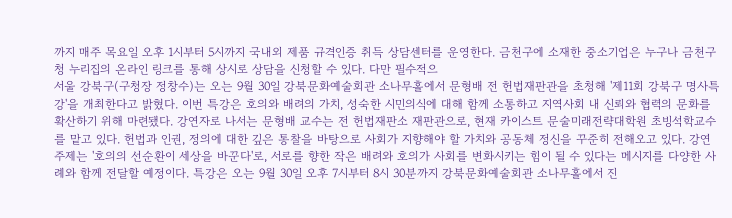까지 매주 목요일 오후 1시부터 5시까지 국내외 제품 규격인증 취득 상담센터를 운영한다. 금천구에 소재한 중소기업은 누구나 금천구청 누리집의 온라인 링크를 통해 상시로 상담을 신청할 수 있다. 다만 필수적으
서울 강북구(구청장 정창수)는 오는 9월 30일 강북문화예술회관 소나무홀에서 문형배 전 헌법재판관을 초청해 '제11회 강북구 명사특강'을 개최한다고 밝혔다. 이번 특강은 호의와 배려의 가치, 성숙한 시민의식에 대해 함께 소통하고 지역사회 내 신뢰와 협력의 문화를 확산하기 위해 마련됐다. 강연자로 나서는 문형배 교수는 전 헌법재판소 재판관으로, 현재 카이스트 문술미래전략대학원 초빙석학교수를 맡고 있다. 헌법과 인권, 정의에 대한 깊은 통찰을 바탕으로 사회가 지향해야 할 가치와 공동체 정신을 꾸준히 전해오고 있다. 강연 주제는 '호의의 선순환이 세상을 바꾼다'로, 서로를 향한 작은 배려와 호의가 사회를 변화시키는 힘이 될 수 있다는 메시지를 다양한 사례와 함께 전달할 예정이다. 특강은 오는 9월 30일 오후 7시부터 8시 30분까지 강북문화예술회관 소나무홀에서 진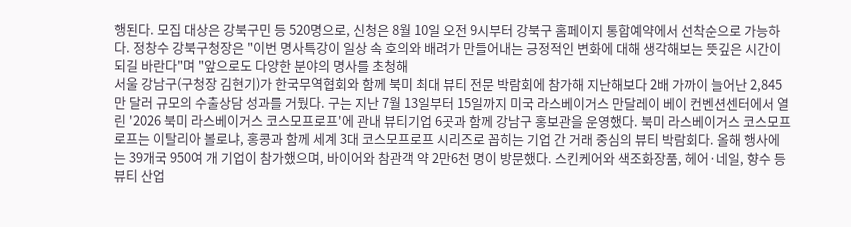행된다. 모집 대상은 강북구민 등 520명으로, 신청은 8월 10일 오전 9시부터 강북구 홈페이지 통합예약에서 선착순으로 가능하다. 정창수 강북구청장은 "이번 명사특강이 일상 속 호의와 배려가 만들어내는 긍정적인 변화에 대해 생각해보는 뜻깊은 시간이 되길 바란다"며 "앞으로도 다양한 분야의 명사를 초청해
서울 강남구(구청장 김현기)가 한국무역협회와 함께 북미 최대 뷰티 전문 박람회에 참가해 지난해보다 2배 가까이 늘어난 2,845만 달러 규모의 수출상담 성과를 거뒀다. 구는 지난 7월 13일부터 15일까지 미국 라스베이거스 만달레이 베이 컨벤션센터에서 열린 '2026 북미 라스베이거스 코스모프로프'에 관내 뷰티기업 6곳과 함께 강남구 홍보관을 운영했다. 북미 라스베이거스 코스모프로프는 이탈리아 볼로냐, 홍콩과 함께 세계 3대 코스모프로프 시리즈로 꼽히는 기업 간 거래 중심의 뷰티 박람회다. 올해 행사에는 39개국 950여 개 기업이 참가했으며, 바이어와 참관객 약 2만6천 명이 방문했다. 스킨케어와 색조화장품, 헤어·네일, 향수 등 뷰티 산업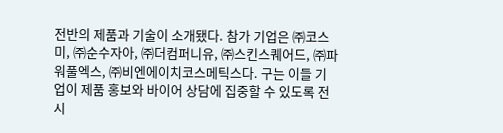전반의 제품과 기술이 소개됐다. 참가 기업은 ㈜코스미, ㈜순수자아, ㈜더컴퍼니유, ㈜스킨스퀘어드, ㈜파워풀엑스, ㈜비엔에이치코스메틱스다. 구는 이들 기업이 제품 홍보와 바이어 상담에 집중할 수 있도록 전시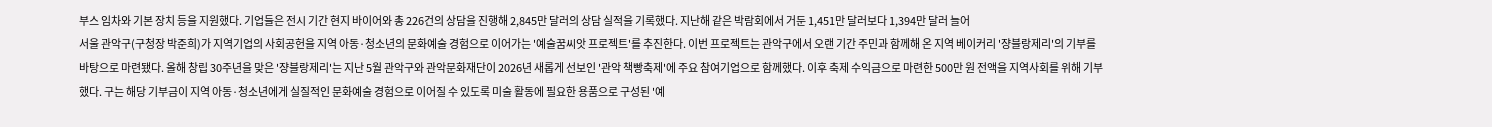부스 임차와 기본 장치 등을 지원했다. 기업들은 전시 기간 현지 바이어와 총 226건의 상담을 진행해 2,845만 달러의 상담 실적을 기록했다. 지난해 같은 박람회에서 거둔 1,451만 달러보다 1,394만 달러 늘어
서울 관악구(구청장 박준희)가 지역기업의 사회공헌을 지역 아동·청소년의 문화예술 경험으로 이어가는 '예술꿈씨앗 프로젝트'를 추진한다. 이번 프로젝트는 관악구에서 오랜 기간 주민과 함께해 온 지역 베이커리 '쟝블랑제리'의 기부를 바탕으로 마련됐다. 올해 창립 30주년을 맞은 '쟝블랑제리'는 지난 5월 관악구와 관악문화재단이 2026년 새롭게 선보인 '관악 책빵축제'에 주요 참여기업으로 함께했다. 이후 축제 수익금으로 마련한 500만 원 전액을 지역사회를 위해 기부했다. 구는 해당 기부금이 지역 아동·청소년에게 실질적인 문화예술 경험으로 이어질 수 있도록 미술 활동에 필요한 용품으로 구성된 '예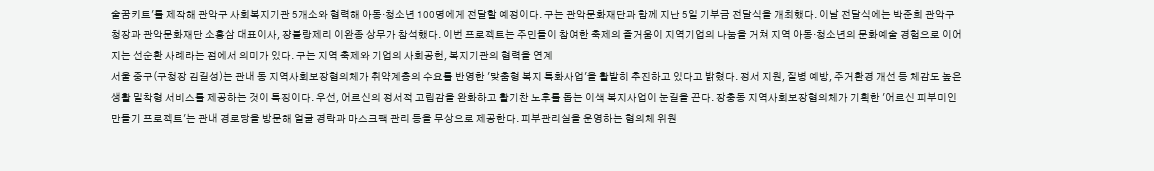술꿈키트'를 제작해 관악구 사회복지기관 5개소와 협력해 아동·청소년 100명에게 전달할 예정이다. 구는 관악문화재단과 함께 지난 5일 기부금 전달식을 개최했다. 이날 전달식에는 박준희 관악구청장과 관악문화재단 소홍삼 대표이사, 쟝블랑제리 이완종 상무가 참석했다. 이번 프로젝트는 주민들이 참여한 축제의 즐거움이 지역기업의 나눔을 거쳐 지역 아동·청소년의 문화예술 경험으로 이어지는 선순환 사례라는 점에서 의미가 있다. 구는 지역 축제와 기업의 사회공헌, 복지기관의 협력을 연계
서울 중구(구청장 김길성)는 관내 동 지역사회보장협의체가 취약계층의 수요를 반영한 '맞춤형 복지 특화사업'을 활발히 추진하고 있다고 밝혔다. 정서 지원, 질병 예방, 주거환경 개선 등 체감도 높은 생활 밀착형 서비스를 제공하는 것이 특징이다. 우선, 어르신의 정서적 고립감을 완화하고 활기찬 노후를 돕는 이색 복지사업이 눈길을 끈다. 장충동 지역사회보장협의체가 기획한 '어르신 피부미인 만들기 프로젝트'는 관내 경로당을 방문해 얼굴 경락과 마스크팩 관리 등을 무상으로 제공한다. 피부관리실을 운영하는 협의체 위원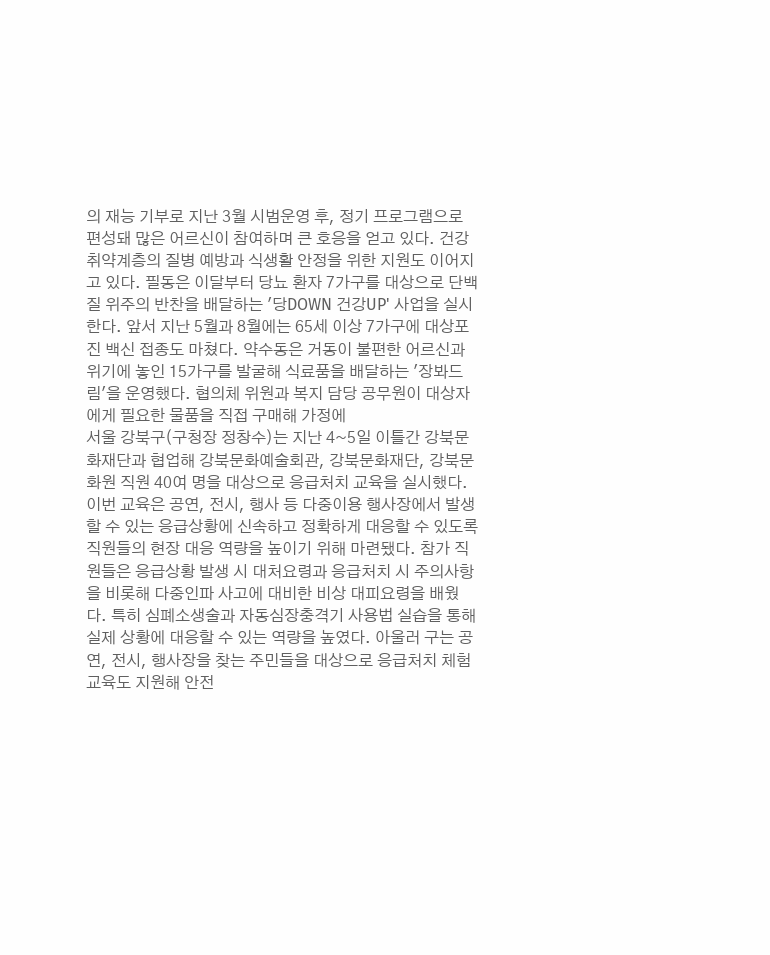의 재능 기부로 지난 3월 시범운영 후, 정기 프로그램으로 편성돼 많은 어르신이 참여하며 큰 호응을 얻고 있다. 건강 취약계층의 질병 예방과 식생활 안정을 위한 지원도 이어지고 있다. 필동은 이달부터 당뇨 환자 7가구를 대상으로 단백질 위주의 반찬을 배달하는 '당DOWN 건강UP' 사업을 실시한다. 앞서 지난 5월과 8월에는 65세 이상 7가구에 대상포진 백신 접종도 마쳤다. 약수동은 거동이 불편한 어르신과 위기에 놓인 15가구를 발굴해 식료품을 배달하는 '장봐드림'을 운영했다. 협의체 위원과 복지 담당 공무원이 대상자에게 필요한 물품을 직접 구매해 가정에
서울 강북구(구청장 정창수)는 지난 4~5일 이틀간 강북문화재단과 협업해 강북문화예술회관, 강북문화재단, 강북문화원 직원 40여 명을 대상으로 응급처치 교육을 실시했다. 이번 교육은 공연, 전시, 행사 등 다중이용 행사장에서 발생할 수 있는 응급상황에 신속하고 정확하게 대응할 수 있도록 직원들의 현장 대응 역량을 높이기 위해 마련됐다. 참가 직원들은 응급상황 발생 시 대처요령과 응급처치 시 주의사항을 비롯해 다중인파 사고에 대비한 비상 대피요령을 배웠다. 특히 심폐소생술과 자동심장충격기 사용법 실습을 통해 실제 상황에 대응할 수 있는 역량을 높였다. 아울러 구는 공연, 전시, 행사장을 찾는 주민들을 대상으로 응급처치 체험교육도 지원해 안전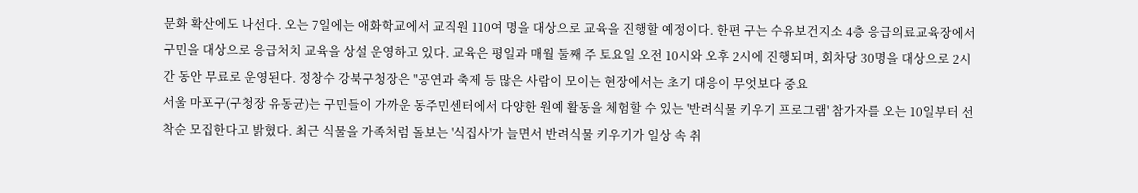문화 확산에도 나선다. 오는 7일에는 애화학교에서 교직원 110여 명을 대상으로 교육을 진행할 예정이다. 한편 구는 수유보건지소 4층 응급의료교육장에서 구민을 대상으로 응급처치 교육을 상설 운영하고 있다. 교육은 평일과 매월 둘째 주 토요일 오전 10시와 오후 2시에 진행되며, 회차당 30명을 대상으로 2시간 동안 무료로 운영된다. 정창수 강북구청장은 "공연과 축제 등 많은 사람이 모이는 현장에서는 초기 대응이 무엇보다 중요
서울 마포구(구청장 유동균)는 구민들이 가까운 동주민센터에서 다양한 원예 활동을 체험할 수 있는 '반려식물 키우기 프로그램' 참가자를 오는 10일부터 선착순 모집한다고 밝혔다. 최근 식물을 가족처럼 돌보는 '식집사'가 늘면서 반려식물 키우기가 일상 속 취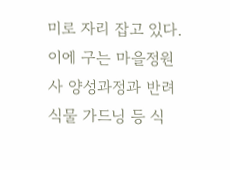미로 자리 잡고 있다. 이에 구는 마을정원사 양성과정과 반려식물 가드닝 등 식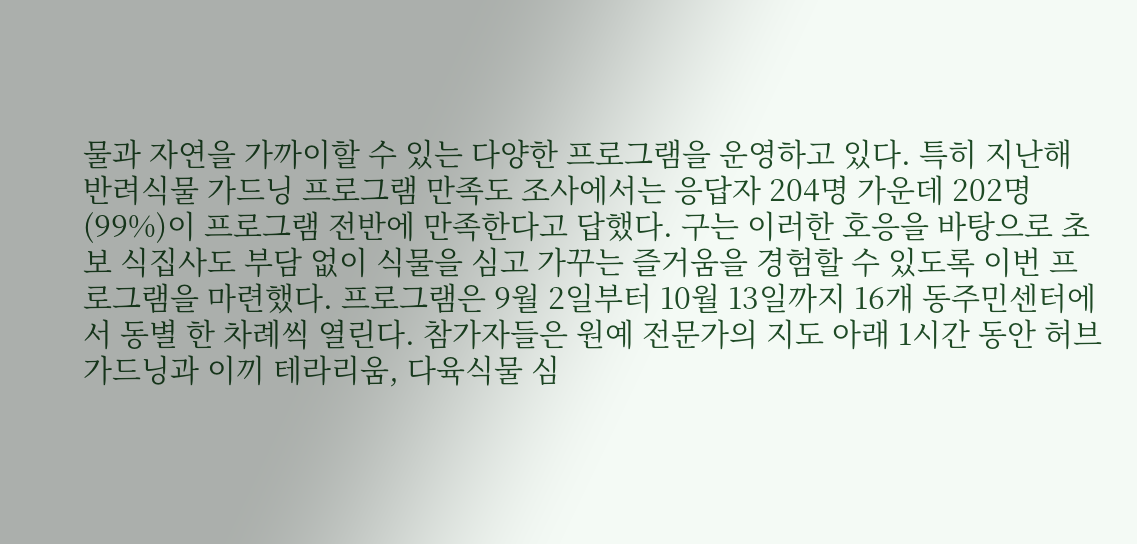물과 자연을 가까이할 수 있는 다양한 프로그램을 운영하고 있다. 특히 지난해 반려식물 가드닝 프로그램 만족도 조사에서는 응답자 204명 가운데 202명(99%)이 프로그램 전반에 만족한다고 답했다. 구는 이러한 호응을 바탕으로 초보 식집사도 부담 없이 식물을 심고 가꾸는 즐거움을 경험할 수 있도록 이번 프로그램을 마련했다. 프로그램은 9월 2일부터 10월 13일까지 16개 동주민센터에서 동별 한 차례씩 열린다. 참가자들은 원예 전문가의 지도 아래 1시간 동안 허브가드닝과 이끼 테라리움, 다육식물 심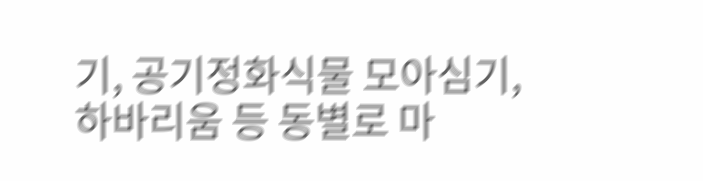기, 공기정화식물 모아심기, 하바리움 등 동별로 마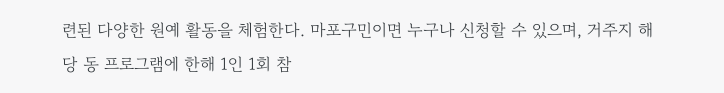련된 다양한 원예 활동을 체험한다. 마포구민이면 누구나 신청할 수 있으며, 거주지 해당 동 프로그램에 한해 1인 1회 참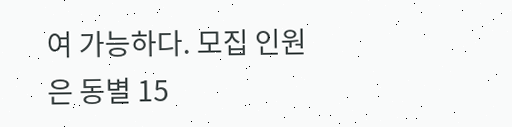여 가능하다. 모집 인원은 동별 15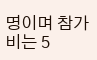명이며 참가비는 5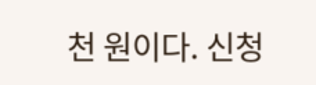천 원이다. 신청